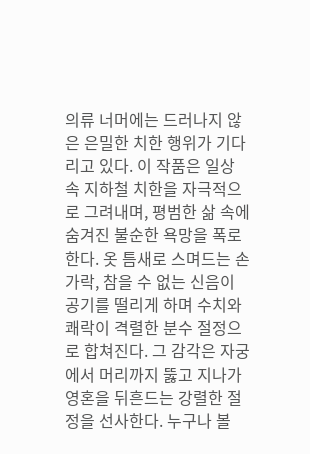의류 너머에는 드러나지 않은 은밀한 치한 행위가 기다리고 있다. 이 작품은 일상 속 지하철 치한을 자극적으로 그려내며, 평범한 삶 속에 숨겨진 불순한 욕망을 폭로한다. 옷 틈새로 스며드는 손가락, 참을 수 없는 신음이 공기를 떨리게 하며 수치와 쾌락이 격렬한 분수 절정으로 합쳐진다. 그 감각은 자궁에서 머리까지 뚫고 지나가 영혼을 뒤흔드는 강렬한 절정을 선사한다. 누구나 볼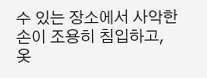수 있는 장소에서 사악한 손이 조용히 침입하고, 옷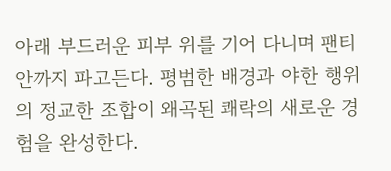아래 부드러운 피부 위를 기어 다니며 팬티 안까지 파고든다. 평범한 배경과 야한 행위의 정교한 조합이 왜곡된 쾌락의 새로운 경험을 완성한다.